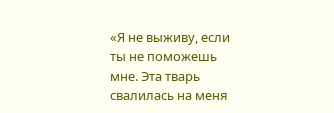«Я не выживу, если ты не поможешь мне. Эта тварь свалилась на меня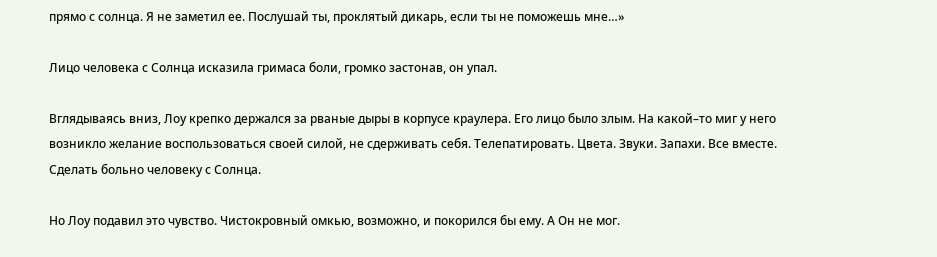прямо с солнца. Я не заметил ее. Послушай ты, проклятый дикарь, если ты не поможешь мне…»

Лицо человека с Солнца исказила гримаса боли, громко застонав, он упал.

Вглядываясь вниз, Лоу крепко держался за рваные дыры в корпусе краулера. Его лицо было злым. На какой–то миг у него возникло желание воспользоваться своей силой, не сдерживать себя. Телепатировать. Цвета. Звуки. Запахи. Все вместе. Сделать больно человеку с Солнца.

Но Лоу подавил это чувство. Чистокровный омкью, возможно, и покорился бы ему. А Он не мог.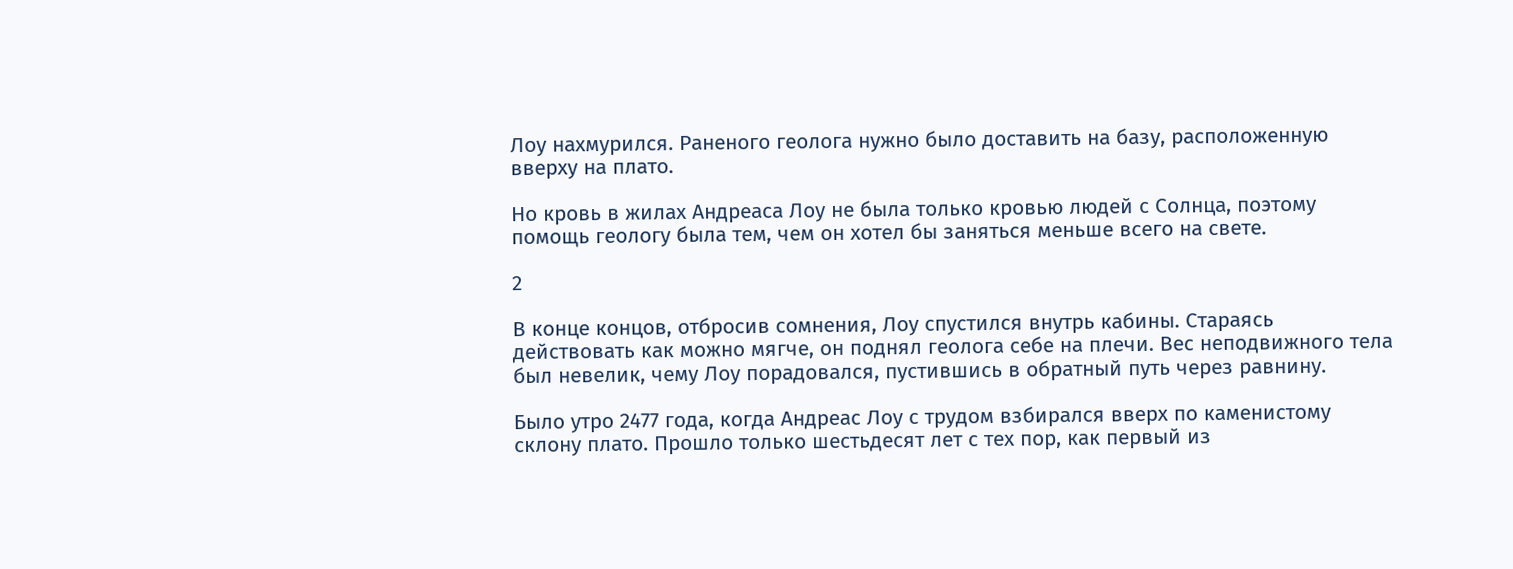Лоу нахмурился. Раненого геолога нужно было доставить на базу, расположенную вверху на плато.

Но кровь в жилах Андреаса Лоу не была только кровью людей с Солнца, поэтому помощь геологу была тем, чем он хотел бы заняться меньше всего на свете.

2

В конце концов, отбросив сомнения, Лоу спустился внутрь кабины. Стараясь действовать как можно мягче, он поднял геолога себе на плечи. Вес неподвижного тела был невелик, чему Лоу порадовался, пустившись в обратный путь через равнину.

Было утро 2477 года, когда Андреас Лоу с трудом взбирался вверх по каменистому склону плато. Прошло только шестьдесят лет с тех пор, как первый из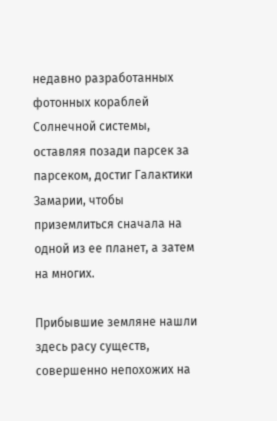недавно разработанных фотонных кораблей Солнечной системы, оставляя позади парсек за парсеком, достиг Галактики Замарии, чтобы приземлиться сначала на одной из ее планет, а затем на многих.

Прибывшие земляне нашли здесь расу существ, совершенно непохожих на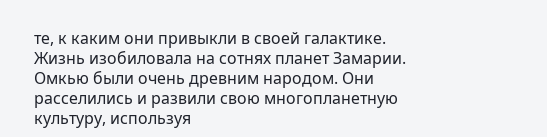те, к каким они привыкли в своей галактике. Жизнь изобиловала на сотнях планет Замарии. Омкью были очень древним народом. Они расселились и развили свою многопланетную культуру, используя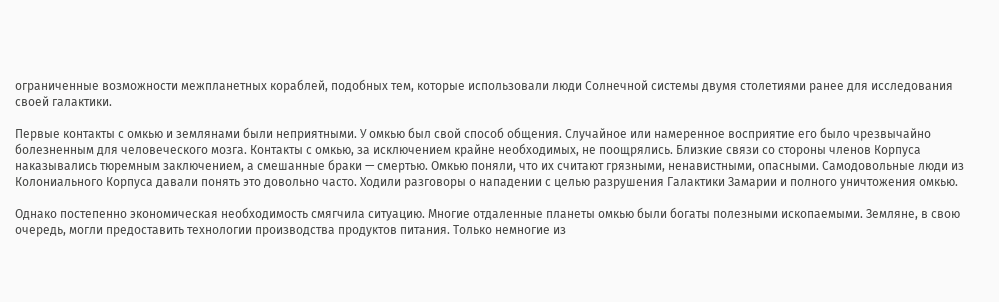ограниченные возможности межпланетных кораблей, подобных тем, которые использовали люди Солнечной системы двумя столетиями ранее для исследования своей галактики.

Первые контакты с омкью и землянами были неприятными. У омкью был свой способ общения. Случайное или намеренное восприятие его было чрезвычайно болезненным для человеческого мозга. Контакты с омкью, за исключением крайне необходимых, не поощрялись. Близкие связи со стороны членов Корпуса наказывались тюремным заключением, а смешанные браки — смертью. Омкью поняли, что их считают грязными, ненавистными, опасными. Самодовольные люди из Колониального Корпуса давали понять это довольно часто. Ходили разговоры о нападении с целью разрушения Галактики Замарии и полного уничтожения омкью.

Однако постепенно экономическая необходимость смягчила ситуацию. Многие отдаленные планеты омкью были богаты полезными ископаемыми. Земляне, в свою очередь, могли предоставить технологии производства продуктов питания. Только немногие из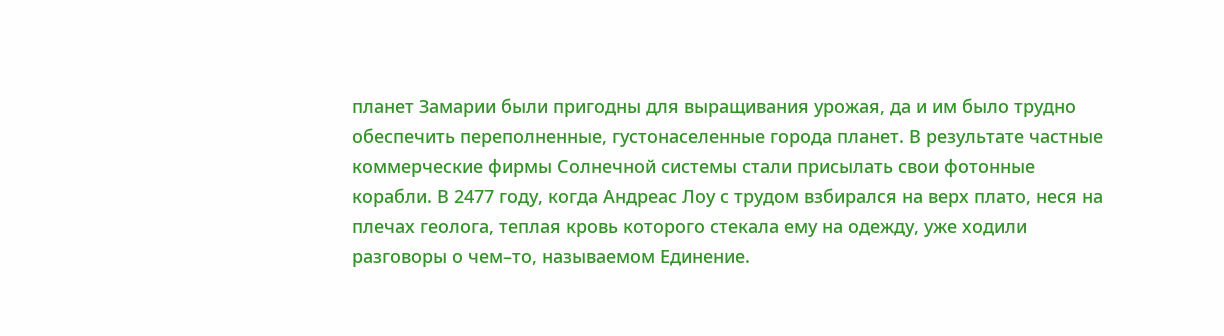планет Замарии были пригодны для выращивания урожая, да и им было трудно обеспечить переполненные, густонаселенные города планет. В результате частные коммерческие фирмы Солнечной системы стали присылать свои фотонные корабли. В 2477 году, когда Андреас Лоу с трудом взбирался на верх плато, неся на плечах геолога, теплая кровь которого стекала ему на одежду, уже ходили разговоры о чем–то, называемом Единение.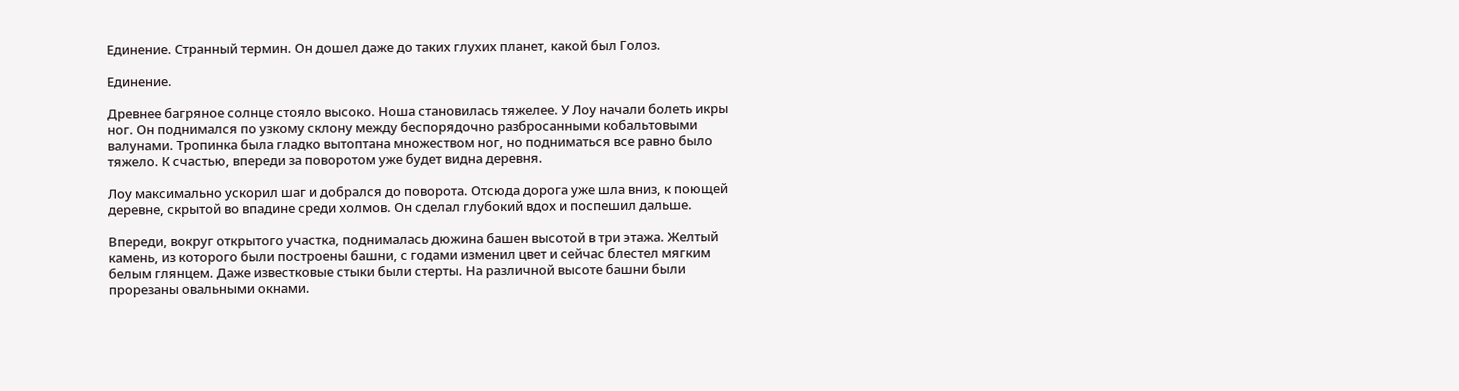Единение. Странный термин. Он дошел даже до таких глухих планет, какой был Голоз.

Единение.

Древнее багряное солнце стояло высоко. Ноша становилась тяжелее. У Лоу начали болеть икры ног. Он поднимался по узкому склону между беспорядочно разбросанными кобальтовыми валунами. Тропинка была гладко вытоптана множеством ног, но подниматься все равно было тяжело. К счастью, впереди за поворотом уже будет видна деревня.

Лоу максимально ускорил шаг и добрался до поворота. Отсюда дорога уже шла вниз, к поющей деревне, скрытой во впадине среди холмов. Он сделал глубокий вдох и поспешил дальше.

Впереди, вокруг открытого участка, поднималась дюжина башен высотой в три этажа. Желтый камень, из которого были построены башни, с годами изменил цвет и сейчас блестел мягким белым глянцем. Даже известковые стыки были стерты. На различной высоте башни были прорезаны овальными окнами.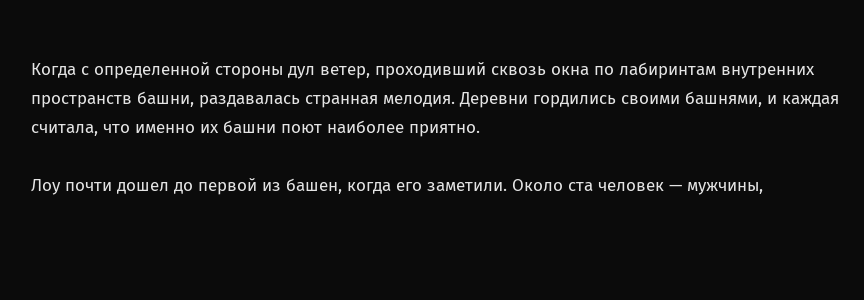Когда с определенной стороны дул ветер, проходивший сквозь окна по лабиринтам внутренних пространств башни, раздавалась странная мелодия. Деревни гордились своими башнями, и каждая считала, что именно их башни поют наиболее приятно.

Лоу почти дошел до первой из башен, когда его заметили. Около ста человек — мужчины,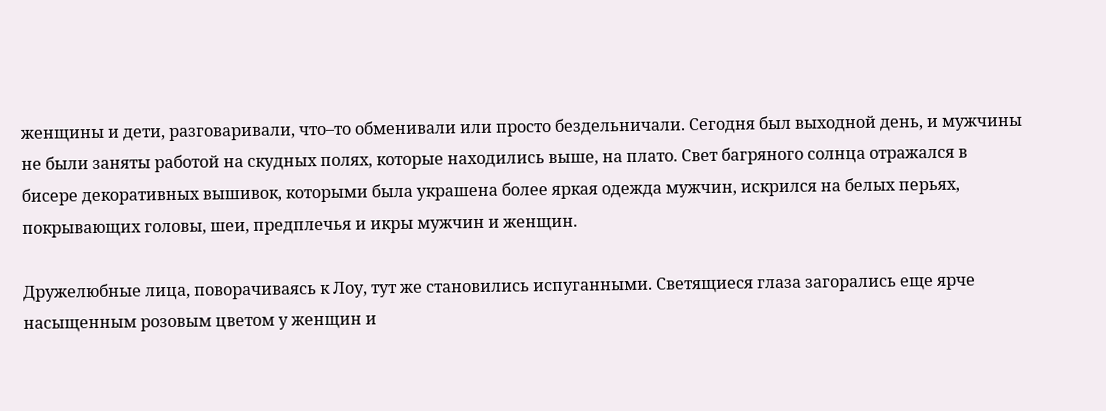женщины и дети, разговаривали, что–то обменивали или просто бездельничали. Сегодня был выходной день, и мужчины не были заняты работой на скудных полях, которые находились выше, на плато. Свет багряного солнца отражался в бисере декоративных вышивок, которыми была украшена более яркая одежда мужчин, искрился на белых перьях, покрывающих головы, шеи, предплечья и икры мужчин и женщин.

Дружелюбные лица, поворачиваясь к Лоу, тут же становились испуганными. Светящиеся глаза загорались еще ярче насыщенным розовым цветом у женщин и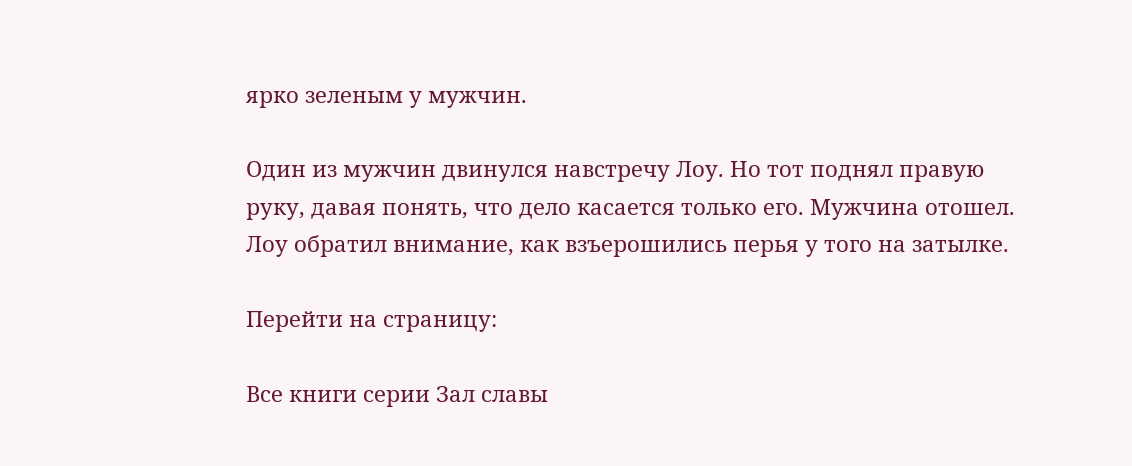ярко зеленым у мужчин.

Один из мужчин двинулся навстречу Лоу. Но тот поднял правую руку, давая понять, что дело касается только его. Мужчина отошел. Лоу обратил внимание, как взъерошились перья у того на затылке.

Перейти на страницу:

Все книги серии Зал славы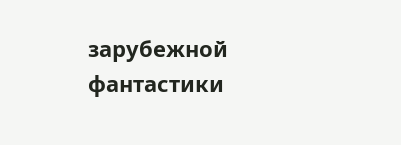зарубежной фантастики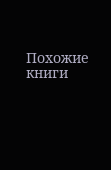Похожие книги